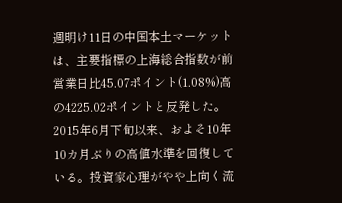週明け11日の中国本土マーケットは、主要指標の上海総合指数が前営業日比45.07ポイント(1.08%)高の4225.02ポイントと反発した。2015年6月下旬以来、およそ10年10カ月ぶりの高値水準を回復している。投資家心理がやや上向く流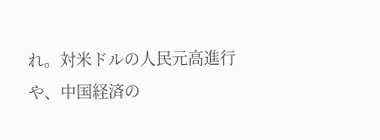れ。対米ドルの人民元高進行や、中国経済の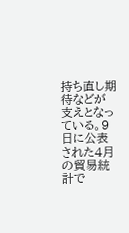持ち直し期待などが支えとなっている。9日に公表された4月の貿易統計で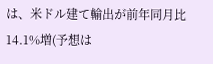は、米ドル建て輸出が前年同月比14.1%増(予想は